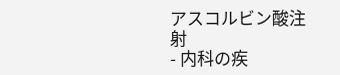アスコルビン酸注射
- 内科の疾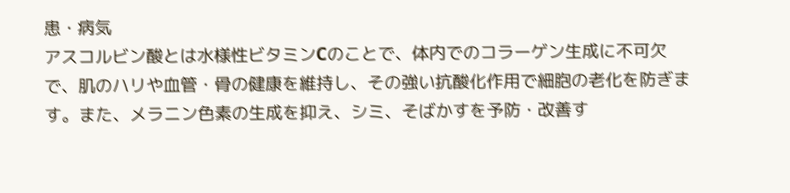患・病気
アスコルビン酸とは水様性ビタミンCのことで、体内でのコラーゲン生成に不可欠で、肌のハリや血管・骨の健康を維持し、その強い抗酸化作用で細胞の老化を防ぎます。また、メラニン色素の生成を抑え、シミ、そばかすを予防・改善す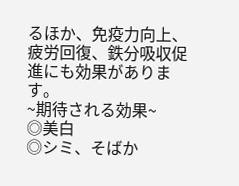るほか、免疫力向上、疲労回復、鉄分吸収促進にも効果があります。
~期待される効果~
◎美白
◎シミ、そばか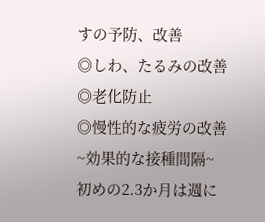すの予防、改善
◎しわ、たるみの改善
◎老化防止
◎慢性的な疲労の改善
~効果的な接種間隔~
初めの2.3か月は週に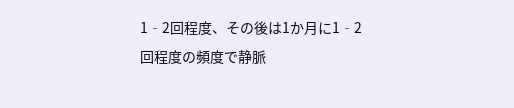1‐2回程度、その後は1か月に1‐2回程度の頻度で静脈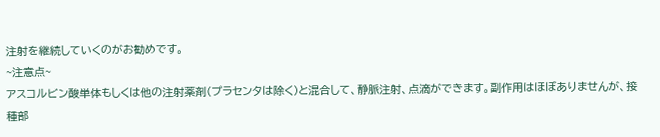注射を継続していくのがお勧めです。
~注意点~
アスコルビン酸単体もしくは他の注射薬剤(プラセンタは除く)と混合して、静脈注射、点滴ができます。副作用はほぼありませんが、接種部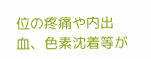位の疼痛や内出血、色素沈着等が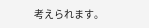考えられます。